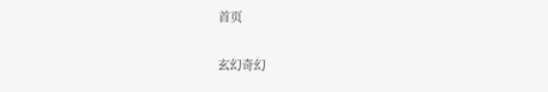首页

玄幻奇幻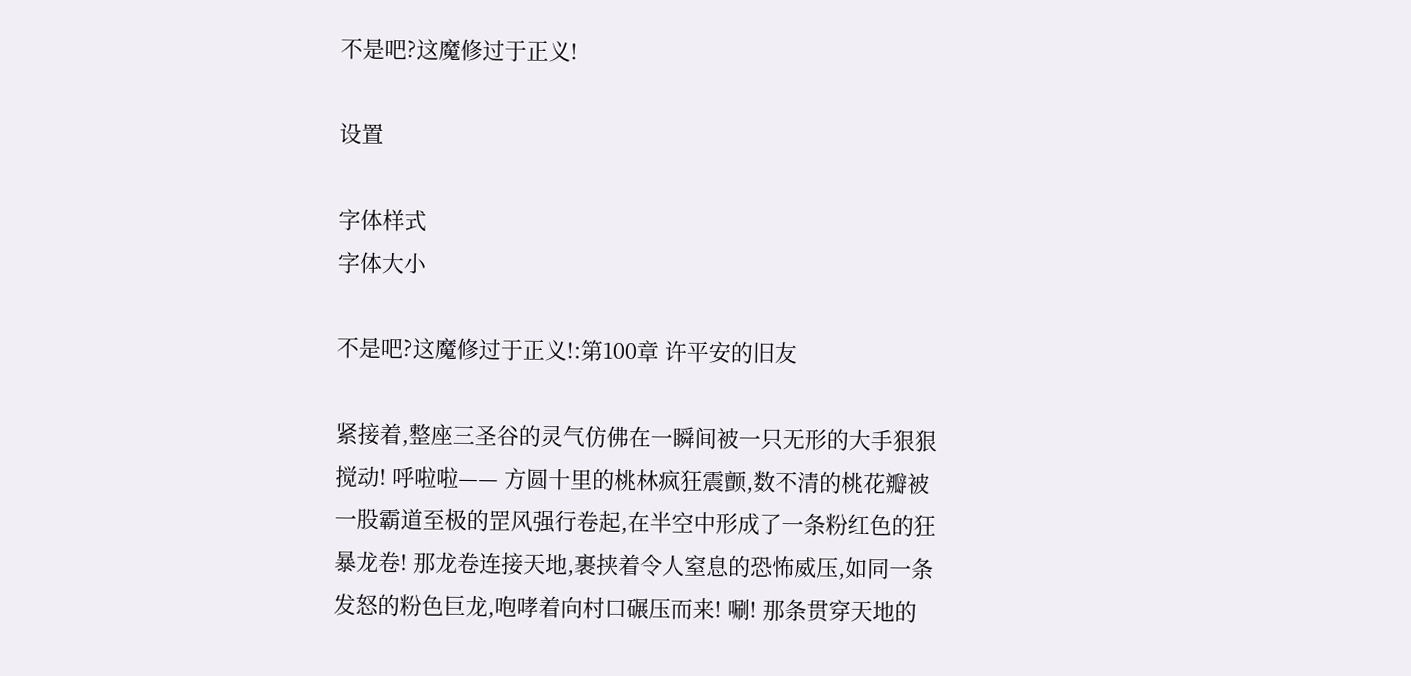不是吧?这魔修过于正义!

设置

字体样式
字体大小

不是吧?这魔修过于正义!:第100章 许平安的旧友

紧接着,整座三圣谷的灵气仿佛在一瞬间被一只无形的大手狠狠搅动! 呼啦啦—— 方圆十里的桃林疯狂震颤,数不清的桃花瓣被一股霸道至极的罡风强行卷起,在半空中形成了一条粉红色的狂暴龙卷! 那龙卷连接天地,裹挟着令人窒息的恐怖威压,如同一条发怒的粉色巨龙,咆哮着向村口碾压而来! 唰! 那条贯穿天地的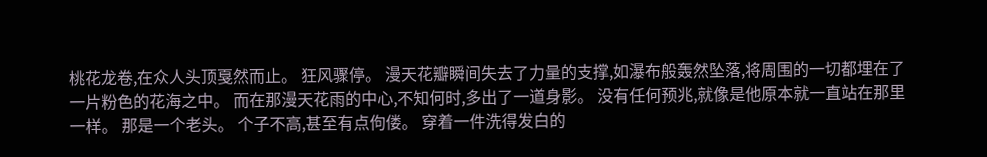桃花龙卷,在众人头顶戛然而止。 狂风骤停。 漫天花瓣瞬间失去了力量的支撑,如瀑布般轰然坠落,将周围的一切都埋在了一片粉色的花海之中。 而在那漫天花雨的中心,不知何时,多出了一道身影。 没有任何预兆,就像是他原本就一直站在那里一样。 那是一个老头。 个子不高,甚至有点佝偻。 穿着一件洗得发白的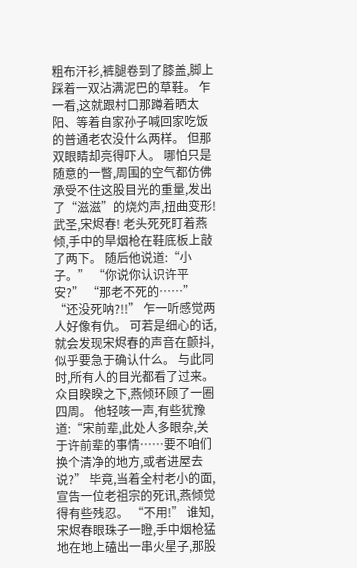粗布汗衫,裤腿卷到了膝盖,脚上踩着一双沾满泥巴的草鞋。 乍一看,这就跟村口那蹲着晒太阳、等着自家孙子喊回家吃饭的普通老农没什么两样。 但那双眼睛却亮得吓人。 哪怕只是随意的一瞥,周围的空气都仿佛承受不住这股目光的重量,发出了“滋滋”的烧灼声,扭曲变形! 武圣,宋烬春! 老头死死盯着燕倾,手中的旱烟枪在鞋底板上敲了两下。 随后他说道:“小子。” “你说你认识许平安?” “那老不死的……” “还没死呐?!!” 乍一听感觉两人好像有仇。 可若是细心的话,就会发现宋烬春的声音在颤抖,似乎要急于确认什么。 与此同时,所有人的目光都看了过来。 众目睽睽之下,燕倾环顾了一圈四周。 他轻咳一声,有些犹豫道:“宋前辈,此处人多眼杂,关于许前辈的事情……要不咱们换个清净的地方,或者进屋去说?” 毕竟,当着全村老小的面,宣告一位老祖宗的死讯,燕倾觉得有些残忍。 “不用!” 谁知,宋烬春眼珠子一瞪,手中烟枪猛地在地上磕出一串火星子,那股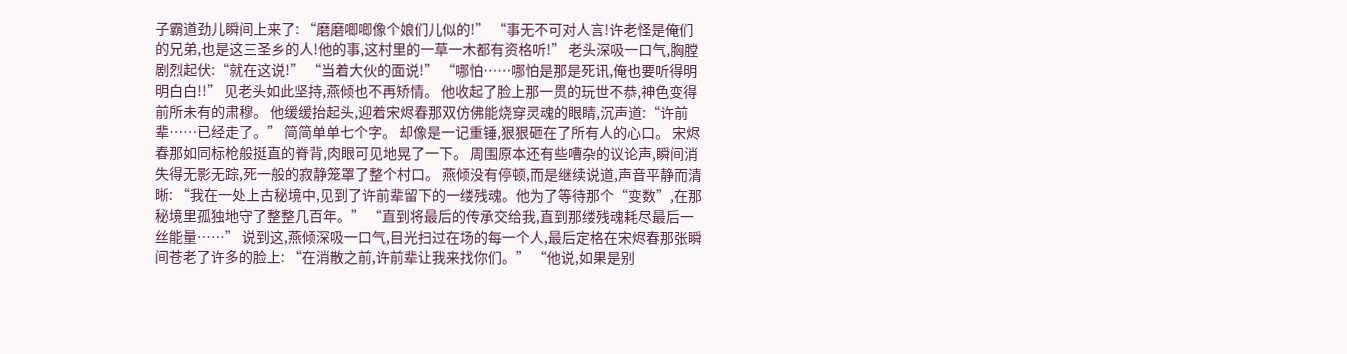子霸道劲儿瞬间上来了: “磨磨唧唧像个娘们儿似的!” “事无不可对人言!许老怪是俺们的兄弟,也是这三圣乡的人!他的事,这村里的一草一木都有资格听!” 老头深吸一口气,胸膛剧烈起伏:“就在这说!” “当着大伙的面说!” “哪怕……哪怕是那是死讯,俺也要听得明明白白!!” 见老头如此坚持,燕倾也不再矫情。 他收起了脸上那一贯的玩世不恭,神色变得前所未有的肃穆。 他缓缓抬起头,迎着宋烬春那双仿佛能烧穿灵魂的眼睛,沉声道:“许前辈……已经走了。” 简简单单七个字。 却像是一记重锤,狠狠砸在了所有人的心口。 宋烬春那如同标枪般挺直的脊背,肉眼可见地晃了一下。 周围原本还有些嘈杂的议论声,瞬间消失得无影无踪,死一般的寂静笼罩了整个村口。 燕倾没有停顿,而是继续说道,声音平静而清晰: “我在一处上古秘境中,见到了许前辈留下的一缕残魂。他为了等待那个“变数”,在那秘境里孤独地守了整整几百年。” “直到将最后的传承交给我,直到那缕残魂耗尽最后一丝能量……” 说到这,燕倾深吸一口气,目光扫过在场的每一个人,最后定格在宋烬春那张瞬间苍老了许多的脸上: “在消散之前,许前辈让我来找你们。” “他说,如果是别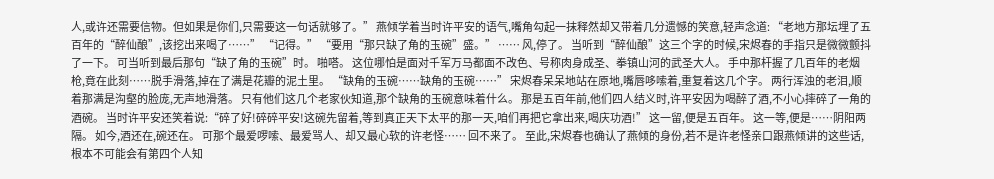人,或许还需要信物。但如果是你们,只需要这一句话就够了。” 燕倾学着当时许平安的语气,嘴角勾起一抹释然却又带着几分遗憾的笑意,轻声念道: “老地方那坛埋了五百年的“醉仙酿”,该挖出来喝了……” “记得。” “要用“那只缺了角的玉碗”盛。” …… 风,停了。 当听到“醉仙酿”这三个字的时候,宋烬春的手指只是微微颤抖了一下。 可当听到最后那句“缺了角的玉碗”时。 啪嗒。 这位哪怕是面对千军万马都面不改色、号称肉身成圣、拳镇山河的武圣大人。 手中那杆握了几百年的老烟枪,竟在此刻……脱手滑落,掉在了满是花瓣的泥土里。 “缺角的玉碗……缺角的玉碗……” 宋烬春呆呆地站在原地,嘴唇哆嗦着,重复着这几个字。 两行浑浊的老泪,顺着那满是沟壑的脸庞,无声地滑落。 只有他们这几个老家伙知道,那个缺角的玉碗意味着什么。 那是五百年前,他们四人结义时,许平安因为喝醉了酒,不小心摔碎了一角的酒碗。 当时许平安还笑着说:“碎了好!碎碎平安!这碗先留着,等到真正天下太平的那一天,咱们再把它拿出来,喝庆功酒!” 这一留,便是五百年。 这一等,便是……阴阳两隔。 如今,酒还在,碗还在。 可那个最爱啰嗦、最爱骂人、却又最心软的许老怪…… 回不来了。 至此,宋烬春也确认了燕倾的身份,若不是许老怪亲口跟燕倾讲的这些话,根本不可能会有第四个人知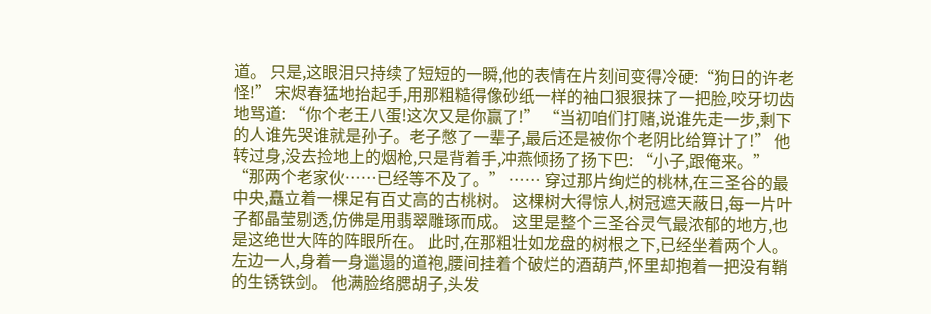道。 只是,这眼泪只持续了短短的一瞬,他的表情在片刻间变得冷硬:“狗日的许老怪!” 宋烬春猛地抬起手,用那粗糙得像砂纸一样的袖口狠狠抹了一把脸,咬牙切齿地骂道: “你个老王八蛋!这次又是你赢了!” “当初咱们打赌,说谁先走一步,剩下的人谁先哭谁就是孙子。老子憋了一辈子,最后还是被你个老阴比给算计了!” 他转过身,没去捡地上的烟枪,只是背着手,冲燕倾扬了扬下巴: “小子,跟俺来。” “那两个老家伙……已经等不及了。” …… 穿过那片绚烂的桃林,在三圣谷的最中央,矗立着一棵足有百丈高的古桃树。 这棵树大得惊人,树冠遮天蔽日,每一片叶子都晶莹剔透,仿佛是用翡翠雕琢而成。 这里是整个三圣谷灵气最浓郁的地方,也是这绝世大阵的阵眼所在。 此时,在那粗壮如龙盘的树根之下,已经坐着两个人。 左边一人,身着一身邋遢的道袍,腰间挂着个破烂的酒葫芦,怀里却抱着一把没有鞘的生锈铁剑。 他满脸络腮胡子,头发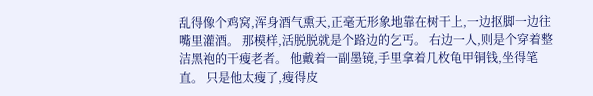乱得像个鸡窝,浑身酒气熏天,正毫无形象地靠在树干上,一边抠脚一边往嘴里灌酒。 那模样,活脱脱就是个路边的乞丐。 右边一人,则是个穿着整洁黑袍的干瘦老者。 他戴着一副墨镜,手里拿着几枚龟甲铜钱,坐得笔直。 只是他太瘦了,瘦得皮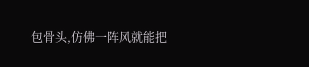包骨头,仿佛一阵风就能把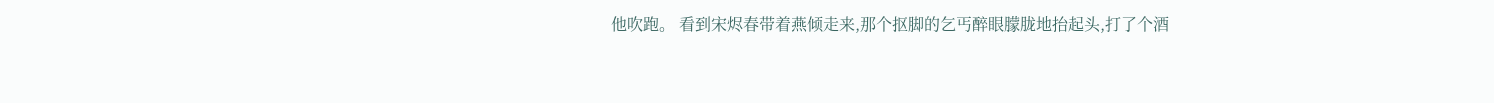他吹跑。 看到宋烬春带着燕倾走来,那个抠脚的乞丐醉眼朦胧地抬起头,打了个酒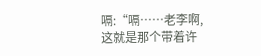嗝:“嗝……老李啊,这就是那个带着许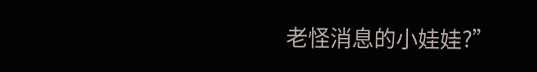老怪消息的小娃娃?”